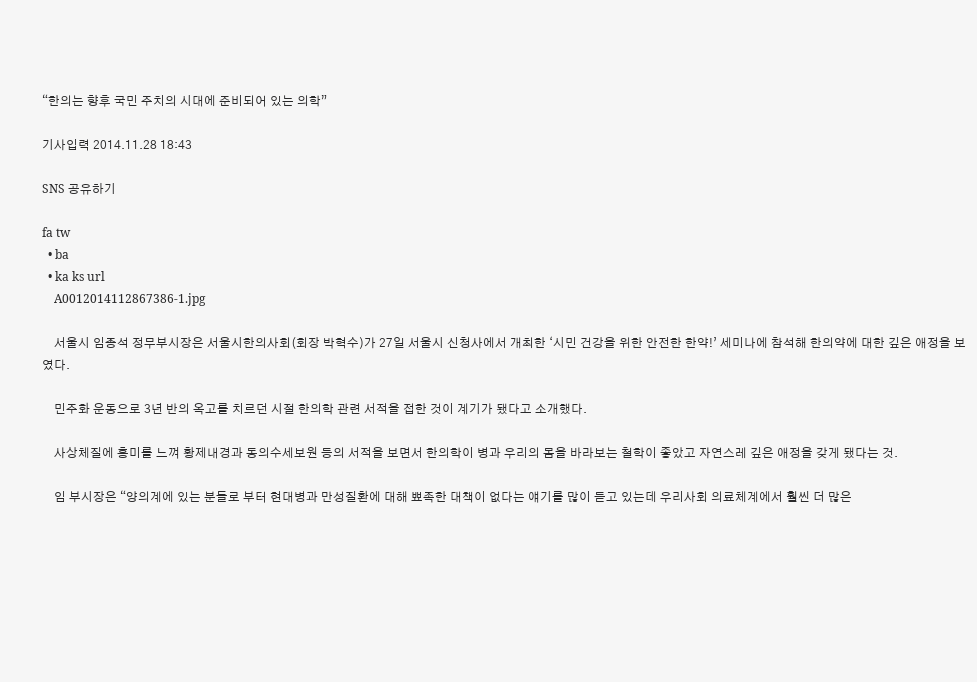“한의는 향후 국민 주치의 시대에 준비되어 있는 의학”

기사입력 2014.11.28 18:43

SNS 공유하기

fa tw
  • ba
  • ka ks url
    A0012014112867386-1.jpg

    서울시 임종석 정무부시장은 서울시한의사회(회장 박혁수)가 27일 서울시 신청사에서 개최한 ‘시민 건강을 위한 안전한 한약!’ 세미나에 참석해 한의약에 대한 깊은 애정을 보였다.

    민주화 운동으로 3년 반의 옥고를 치르던 시절 한의학 관련 서적을 접한 것이 계기가 됐다고 소개했다.

    사상체질에 흥미를 느껴 황제내경과 동의수세보원 등의 서적을 보면서 한의학이 병과 우리의 몸을 바라보는 철학이 좋았고 자연스레 깊은 애정을 갖게 됐다는 것.

    임 부시장은 “양의계에 있는 분들로 부터 현대병과 만성질환에 대해 뾰족한 대책이 없다는 얘기를 많이 듣고 있는데 우리사회 의료체계에서 훨씬 더 많은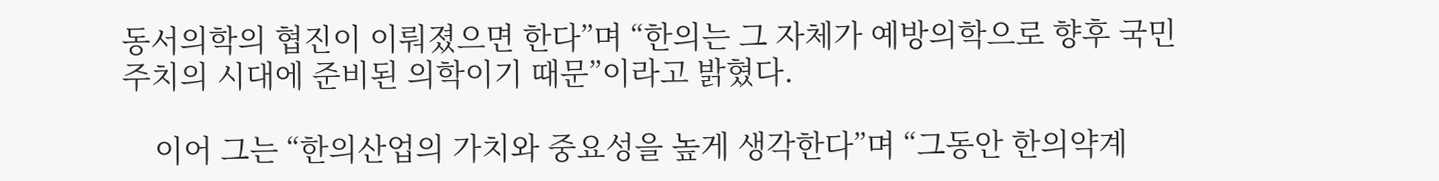동서의학의 협진이 이뤄졌으면 한다”며 “한의는 그 자체가 예방의학으로 향후 국민 주치의 시대에 준비된 의학이기 때문”이라고 밝혔다.

    이어 그는 “한의산업의 가치와 중요성을 높게 생각한다”며 “그동안 한의약계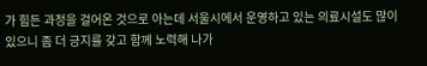가 힘든 과정을 걸어온 것으로 아는데 서울시에서 운영하고 있는 의료시설도 많이 있으니 좀 더 긍지를 갖고 함께 노력해 나가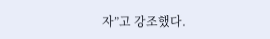자”고 강조했다.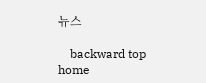뉴스

    backward top home